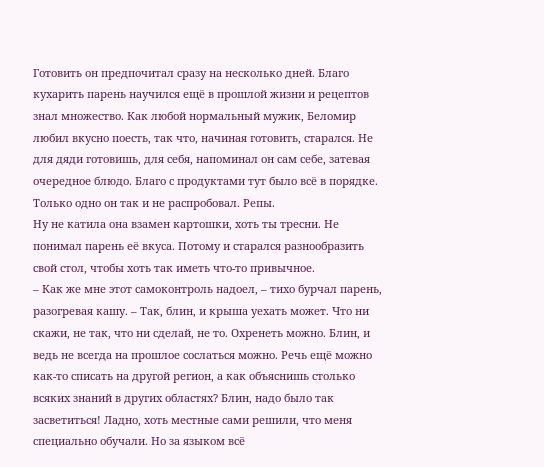Готовить он предпочитал сразу на несколько дней. Благо кухарить парень научился ещё в прошлой жизни и рецептов знал множество. Как любой нормальный мужик, Беломир любил вкусно поесть, так что, начиная готовить, старался. Не для дяди готовишь, для себя, напоминал он сам себе, затевая очередное блюдо. Благо с продуктами тут было всё в порядке. Только одно он так и не распробовал. Репы.
Ну не катила она взамен картошки, хоть ты тресни. Не понимал парень её вкуса. Потому и старался разнообразить свой стол, чтобы хоть так иметь что-то привычное.
– Как же мне этот самоконтроль надоел, – тихо бурчал парень, разогревая кашу. – Так, блин, и крыша уехать может. Что ни скажи, не так, что ни сделай, не то. Охренеть можно. Блин, и ведь не всегда на прошлое сослаться можно. Речь ещё можно как-то списать на другой регион, а как объяснишь столько всяких знаний в других областях? Блин, надо было так засветиться! Ладно, хоть местные сами решили, что меня специально обучали. Но за языком всё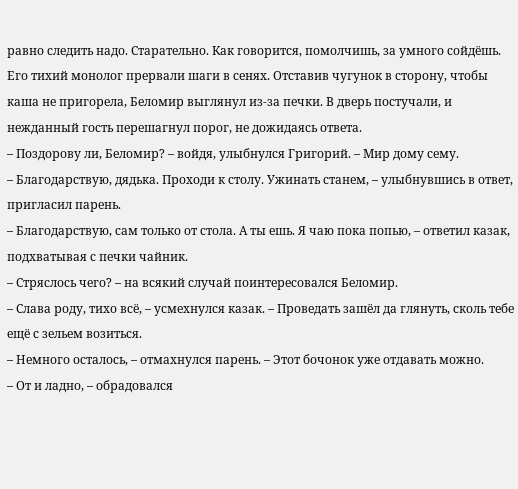равно следить надо. Старательно. Как говорится, помолчишь, за умного сойдёшь.
Его тихий монолог прервали шаги в сенях. Отставив чугунок в сторону, чтобы каша не пригорела, Беломир выглянул из-за печки. В дверь постучали, и нежданный гость перешагнул порог, не дожидаясь ответа.
– Поздорову ли, Беломир? – войдя, улыбнулся Григорий. – Мир дому сему.
– Благодарствую, дядька. Проходи к столу. Ужинать станем, – улыбнувшись в ответ, пригласил парень.
– Благодарствую, сам только от стола. А ты ешь. Я чаю пока попью, – ответил казак, подхватывая с печки чайник.
– Стряслось чего? – на всякий случай поинтересовался Беломир.
– Слава роду, тихо всё, – усмехнулся казак. – Проведать зашёл да глянуть, сколь тебе ещё с зельем возиться.
– Немного осталось, – отмахнулся парень. – Этот бочонок уже отдавать можно.
– От и ладно, – обрадовался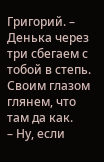Григорий. – Денька через три сбегаем с тобой в степь. Своим глазом глянем, что там да как.
– Ну, если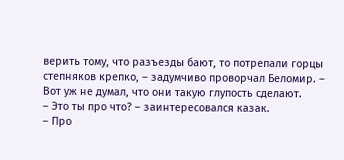верить тому, что разъезды бают, то потрепали горцы степняков крепко, – задумчиво проворчал Беломир. – Вот уж не думал, что они такую глупость сделают.
– Это ты про что? – заинтересовался казак.
– Про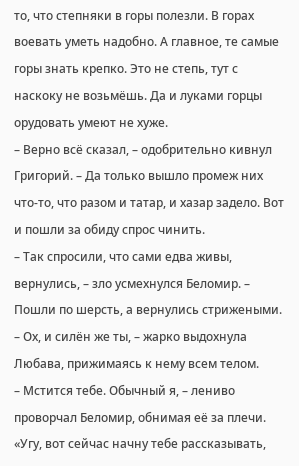то, что степняки в горы полезли. В горах воевать уметь надобно. А главное, те самые горы знать крепко. Это не степь, тут с наскоку не возьмёшь. Да и луками горцы орудовать умеют не хуже.
– Верно всё сказал, – одобрительно кивнул Григорий. – Да только вышло промеж них что-то, что разом и татар, и хазар задело. Вот и пошли за обиду спрос чинить.
– Так спросили, что сами едва живы, вернулись, – зло усмехнулся Беломир. – Пошли по шерсть, а вернулись стрижеными.
– Ох, и силён же ты, – жарко выдохнула Любава, прижимаясь к нему всем телом.
– Мстится тебе. Обычный я, – лениво проворчал Беломир, обнимая её за плечи.
«Угу, вот сейчас начну тебе рассказывать,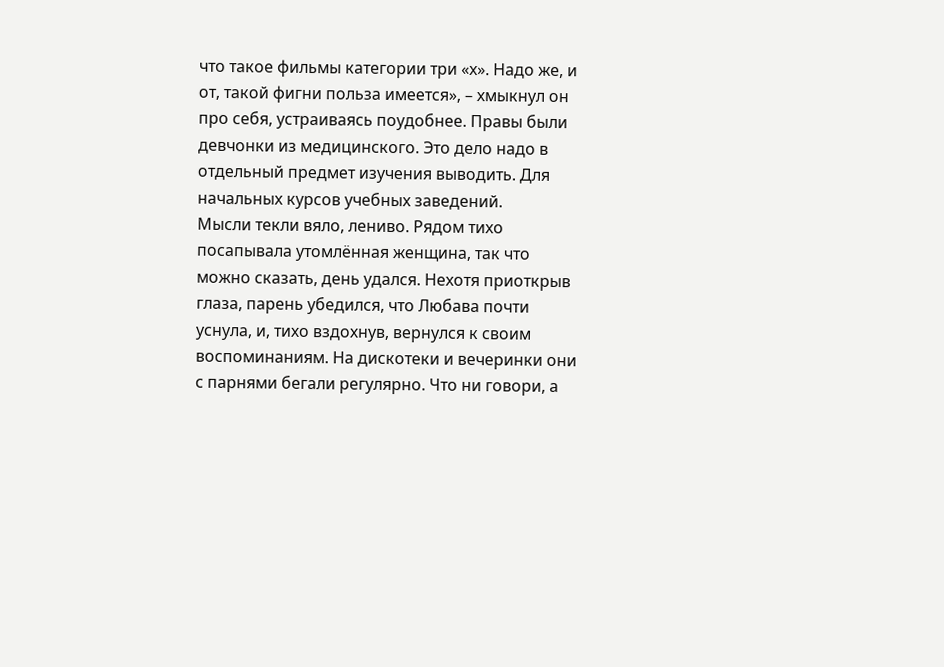что такое фильмы категории три «х». Надо же, и от, такой фигни польза имеется», – хмыкнул он про себя, устраиваясь поудобнее. Правы были девчонки из медицинского. Это дело надо в отдельный предмет изучения выводить. Для начальных курсов учебных заведений.
Мысли текли вяло, лениво. Рядом тихо посапывала утомлённая женщина, так что можно сказать, день удался. Нехотя приоткрыв глаза, парень убедился, что Любава почти уснула, и, тихо вздохнув, вернулся к своим воспоминаниям. На дискотеки и вечеринки они с парнями бегали регулярно. Что ни говори, а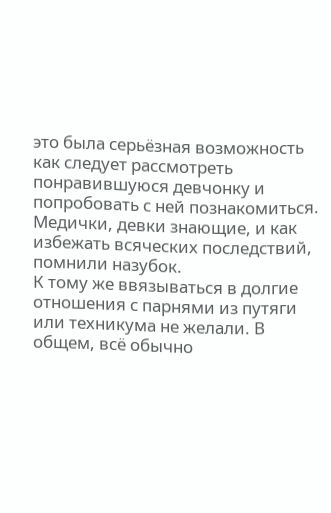это была серьёзная возможность как следует рассмотреть понравившуюся девчонку и попробовать с ней познакомиться. Медички, девки знающие, и как избежать всяческих последствий, помнили назубок.
К тому же ввязываться в долгие отношения с парнями из путяги или техникума не желали. В общем, всё обычно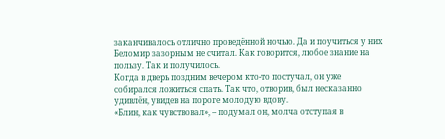заканчивалось отлично проведённой ночью. Да и поучиться у них Беломир зазорным не считал. Как говорится, любое знание на пользу. Так и получилось.
Когда в дверь поздним вечером кто-то постучал, он уже собирался ложиться спать. Так что, отворив, был несказанно удивлён, увидев на пороге молодую вдову.
«Блин, как чувствовал», – подумал он, молча отступая в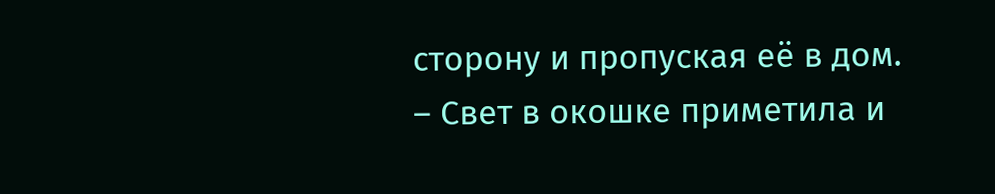сторону и пропуская её в дом.
– Свет в окошке приметила и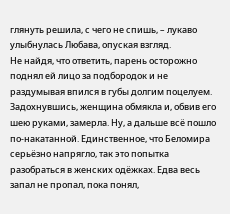глянуть решила, с чего не спишь, – лукаво улыбнулась Любава, опуская взгляд.
Не найдя, что ответить, парень осторожно поднял ей лицо за подбородок и не раздумывая впился в губы долгим поцелуем. Задохнувшись, женщина обмякла и, обвив его шею руками, замерла. Ну, а дальше всё пошло по-накатанной. Единственное, что Беломира серьёзно напрягло, так это попытка разобраться в женских одёжках. Едва весь запал не пропал, пока понял,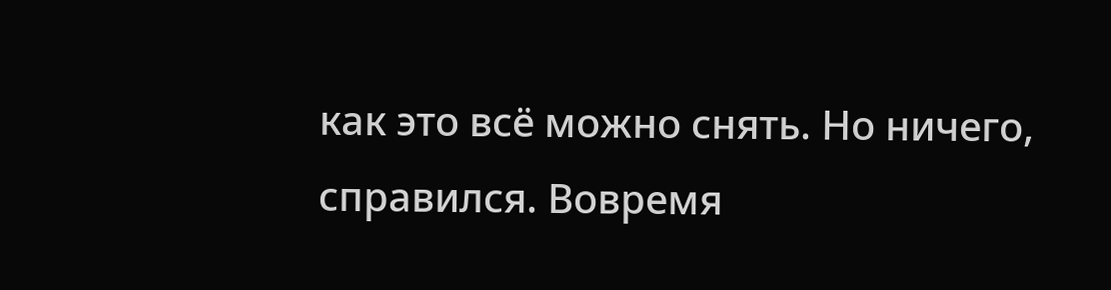как это всё можно снять. Но ничего, справился. Вовремя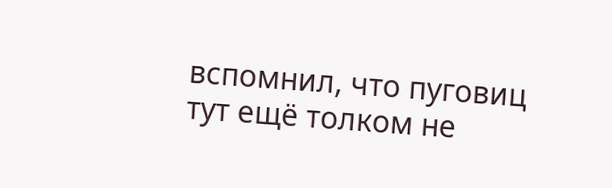вспомнил, что пуговиц тут ещё толком не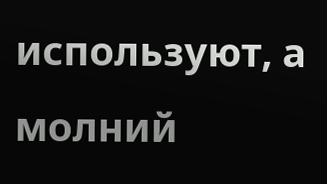используют, а молний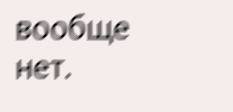вообще нет.